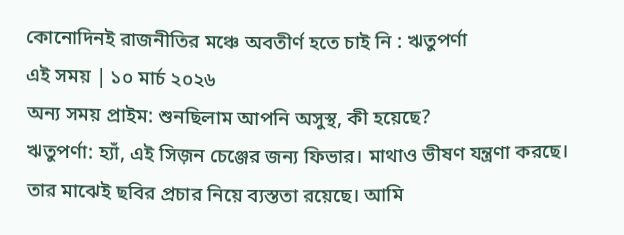কোনোদিনই রাজনীতির মঞ্চে অবতীর্ণ হতে চাই নি : ঋতুপর্ণা
এই সময় | ১০ মার্চ ২০২৬
অন্য সময় প্রাইম: শুনছিলাম আপনি অসুস্থ, কী হয়েছে?
ঋতুপর্ণা: হ্যাঁ, এই সিজ়ন চেঞ্জের জন্য ফিভার। মাথাও ভীষণ যন্ত্রণা করছে। তার মাঝেই ছবির প্রচার নিয়ে ব্যস্ততা রয়েছে। আমি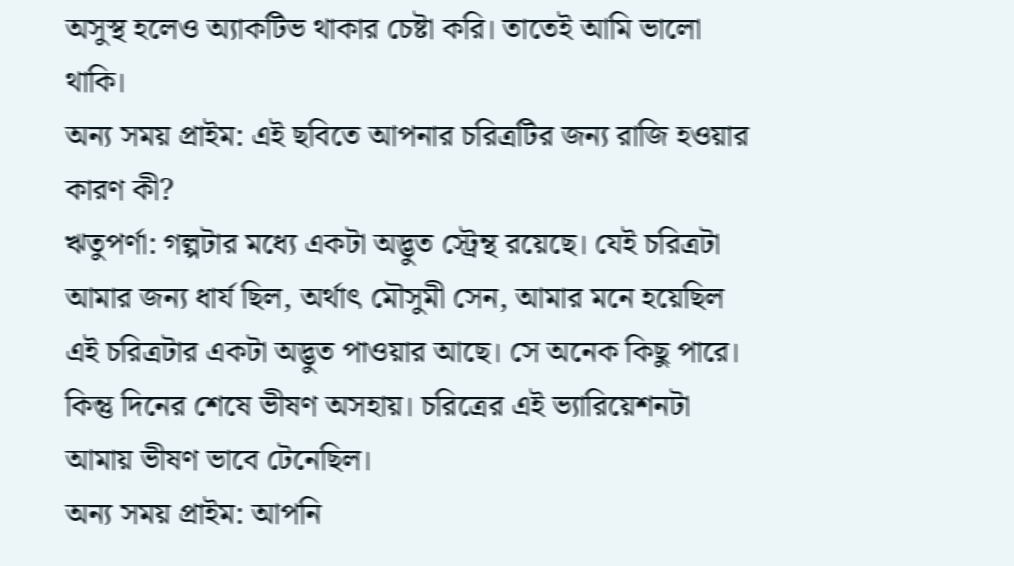অসুস্থ হলেও অ্যাকটিভ থাকার চেষ্টা করি। তাতেই আমি ভালো থাকি।
অন্য সময় প্রাইম: এই ছবিতে আপনার চরিত্রটির জন্য রাজি হওয়ার কারণ কী?
ঋতুপর্ণা: গল্পটার মধ্যে একটা অদ্ভুত স্ট্রেন্থ রয়েছে। যেই চরিত্রটা আমার জন্য ধার্য ছিল, অর্থাৎ মৌসুমী সেন, আমার মনে হয়েছিল এই চরিত্রটার একটা অদ্ভুত পাওয়ার আছে। সে অনেক কিছু পারে। কিন্তু দিনের শেষে ভীষণ অসহায়। চরিত্রের এই ভ্যারিয়েশনটা আমায় ভীষণ ভাবে টেনেছিল।
অন্য সময় প্রাইম: আপনি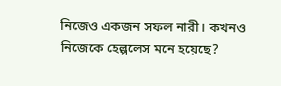নিজেও একজন সফল নারী। কখনও নিজেকে হেল্পলেস মনে হয়েছে?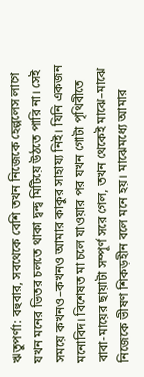ঋতুপর্ণা: বহুবার, সবথেকে বেশি তখন নিজেকে হেল্পলেস লাগে যখন মনের ভিতর চলতে থাকা দ্বন্দ্ব মিটিয়ে উঠতে পারি না। সেই সময়ে কখনও–কখনও আমার কাকুর সাহায্য নিই। যিনি একজন মনোবিদ। বিশেষত মা চলে যাওয়ার পর যখন গোটা পৃথিবীতে বাবা-মায়ের ছায়াটা সম্পূর্ণ সরে গেল, তখন থেকেই মাঝে–মাঝে নিজেকে ভীষণ শিকড়হীন বলে মনে হয়। মাঝেমধ্যে আমার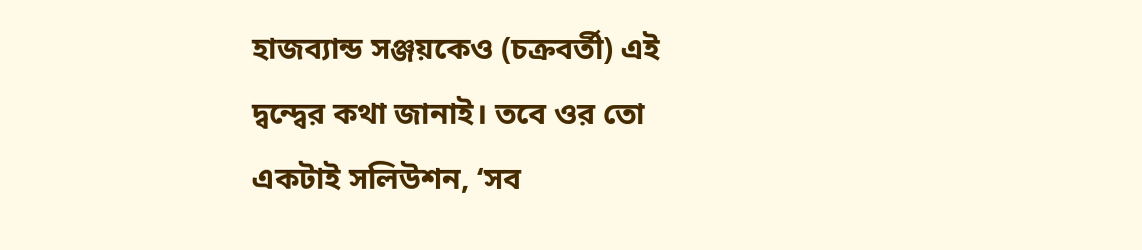হাজব্যান্ড সঞ্জয়কেও (চক্রবর্তী) এই দ্বন্দ্বের কথা জানাই। তবে ওর তো একটাই সলিউশন, ‘সব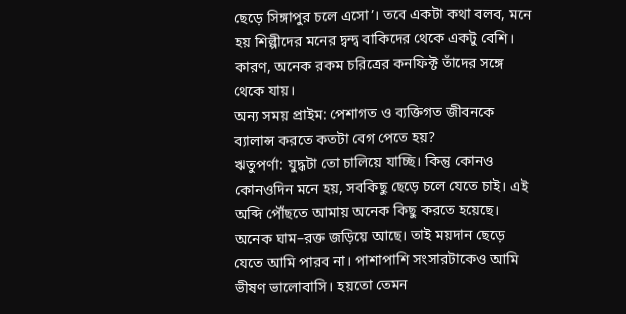ছেড়ে সিঙ্গাপুর চলে এসো’। তবে একটা কথা বলব, মনে হয় শিল্পীদের মনের দ্বন্দ্ব বাকিদের থেকে একটু বেশি। কারণ, অনেক রকম চরিত্রের কনফিক্ট তাঁদের সঙ্গে থেকে যায়।
অন্য সময় প্রাইম: পেশাগত ও ব্যক্তিগত জীবনকে ব্যালান্স করতে কতটা বেগ পেতে হয়?
ঋতুপর্ণা: যুদ্ধটা তো চালিয়ে যাচ্ছি। কিন্তু কোনও কোনওদিন মনে হয়, সবকিছু ছেড়ে চলে যেতে চাই। এই অব্দি পৌঁছতে আমায় অনেক কিছু করতে হয়েছে। অনেক ঘাম–রক্ত জড়িয়ে আছে। তাই ময়দান ছেড়ে যেতে আমি পারব না। পাশাপাশি সংসারটাকেও আমি ভীষণ ভালোবাসি। হয়তো তেমন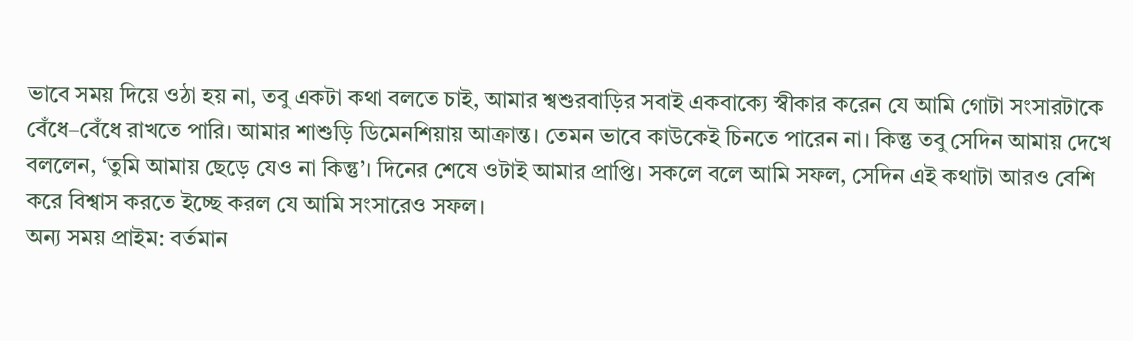ভাবে সময় দিয়ে ওঠা হয় না, তবু একটা কথা বলতে চাই, আমার শ্বশুরবাড়ির সবাই একবাক্যে স্বীকার করেন যে আমি গোটা সংসারটাকে বেঁধে–বেঁধে রাখতে পারি। আমার শাশুড়ি ডিমেনশিয়ায় আক্রান্ত। তেমন ভাবে কাউকেই চিনতে পারেন না। কিন্তু তবু সেদিন আমায় দেখে বললেন, ‘তুমি আমায় ছেড়ে যেও না কিন্তু’। দিনের শেষে ওটাই আমার প্রাপ্তি। সকলে বলে আমি সফল, সেদিন এই কথাটা আরও বেশি করে বিশ্বাস করতে ইচ্ছে করল যে আমি সংসারেও সফল।
অন্য সময় প্রাইম: বর্তমান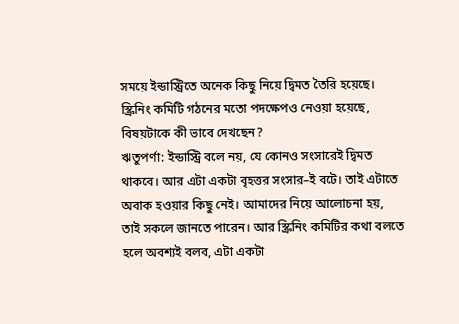সময়ে ইন্ডাস্ট্রিতে অনেক কিছু নিয়ে দ্বিমত তৈরি হয়েছে। স্ক্রিনিং কমিটি গঠনের মতো পদক্ষেপও নেওয়া হয়েছে, বিষয়টাকে কী ভাবে দেখছেন?
ঋতুপর্ণা: ইন্ডাস্ট্রি বলে নয়, যে কোনও সংসারেই দ্বিমত থাকবে। আর এটা একটা বৃহত্তর সংসার–ই বটে। তাই এটাতে অবাক হওয়ার কিছু নেই। আমাদের নিয়ে আলোচনা হয়, তাই সকলে জানতে পারেন। আর স্ক্রিনিং কমিটির কথা বলতে হলে অবশ্যই বলব, এটা একটা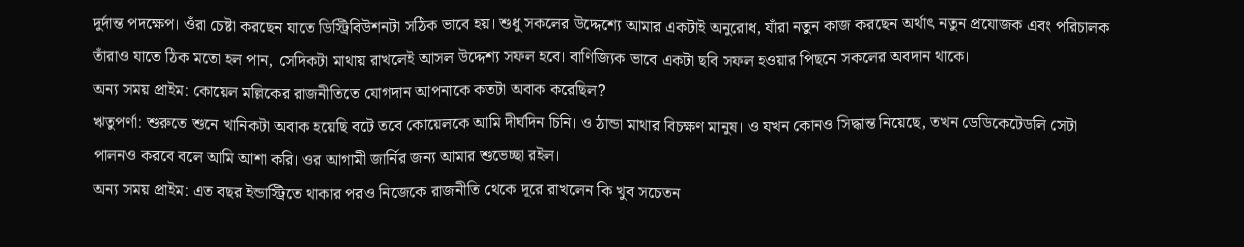দুর্দান্ত পদক্ষেপ। ওঁরা চেষ্টা করছেন যাতে ডিস্ট্রিবিউশনটা সঠিক ভাবে হয়। শুধু সকলের উদ্দেশ্যে আমার একটাই অনুরোধ, যাঁরা নতুন কাজ করছেন অর্থাৎ নতুন প্রযোজক এবং পরিচালক তাঁরাও যাতে ঠিক মতো হল পান, সেদিকটা মাথায় রাখলেই আসল উদ্দেশ্য সফল হবে। বাণিজ্যিক ভাবে একটা ছবি সফল হওয়ার পিছনে সকলের অবদান থাকে।
অন্য সময় প্রাইম: কোয়েল মল্লিকের রাজনীতিতে যোগদান আপনাকে কতটা অবাক করেছিল?
ঋতুপর্ণা: শুরুতে শুনে খানিকটা অবাক হয়েছি বটে তবে কোয়েলকে আমি দীর্ঘদিন চিনি। ও ঠান্ডা মাথার বিচক্ষণ মানুষ। ও যখন কোনও সিদ্ধান্ত নিয়েছে, তখন ডেডিকেটেডলি সেটা পালনও করবে বলে আমি আশা করি। ওর আগামী জার্নির জন্য আমার শুভেচ্ছা রইল।
অন্য সময় প্রাইম: এত বছর ইন্ডাস্ট্রিতে থাকার পরও নিজেকে রাজনীতি থেকে দূরে রাখলেন কি খুব সচেতন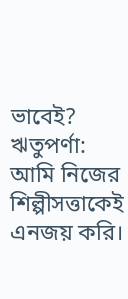ভাবেই?
ঋতুপর্ণা: আমি নিজের শিল্পীসত্তাকেই এনজয় করি।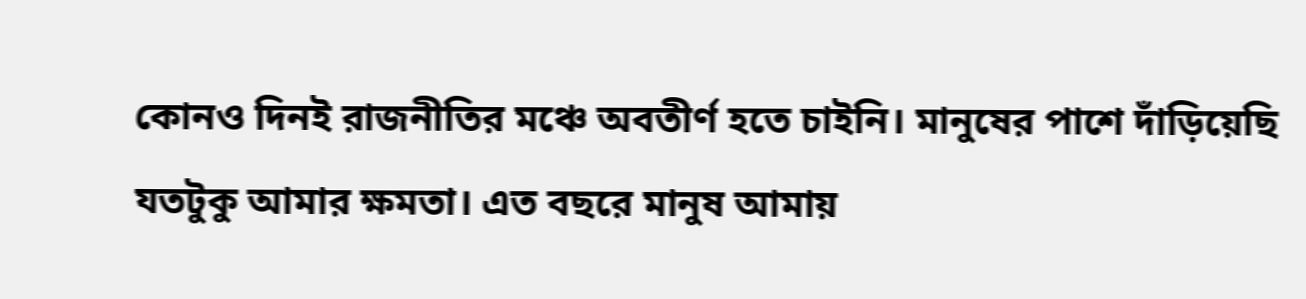কোনও দিনই রাজনীতির মঞ্চে অবতীর্ণ হতে চাইনি। মানুষের পাশে দাঁড়িয়েছি যতটুকু আমার ক্ষমতা। এত বছরে মানুষ আমায়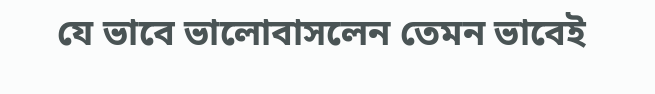যে ভাবে ভালোবাসলেন তেমন ভাবেই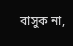বাসুক না,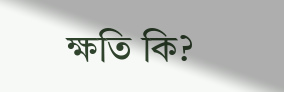ক্ষতি কি?